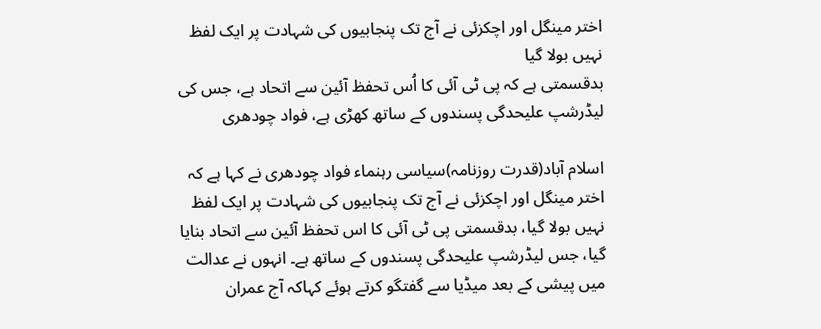اختر مینگل اور اچکزئی نے آج تک پنجابیوں کی شہادت پر ایک لفظ نہیں بولا گیا
بدقسمتی ہے کہ پی ٹی آئی کا اُس تحفظ آئین سے اتحاد ہے، جس کی لیڈرشپ علیحدگی پسندوں کے ساتھ کھڑی ہے، فواد چودھری

اسلام آباد(قدرت روزنامہ)سیاسی رہنماء فواد چودھری نے کہا ہے کہ اختر مینگل اور اچکزئی نے آج تک پنجابیوں کی شہادت پر ایک لفظ نہیں بولا گیا، بدقسمتی پی ٹی آئی کا اس تحفظ آئین سے اتحاد بنایا گیا، جس لیڈرشپ علیحدگی پسندوں کے ساتھ ہے۔ انہوں نے عدالت میں پیشی کے بعد میڈیا سے گفتگو کرتے ہوئے کہاکہ آج عمران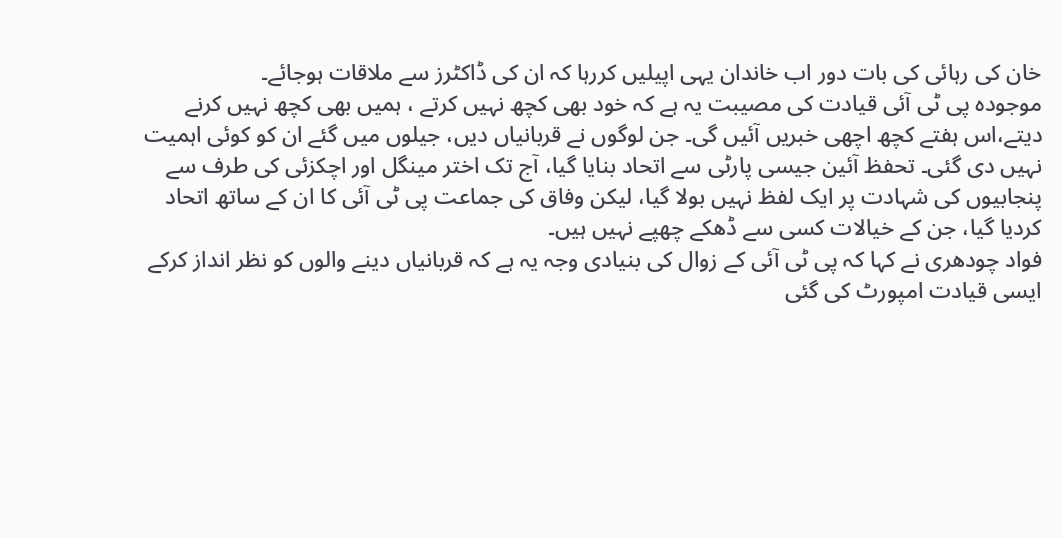خان کی رہائی کی بات دور اب خاندان یہی اپیلیں کررہا کہ ان کی ڈاکٹرز سے ملاقات ہوجائے۔
موجودہ پی ٹی آئی قیادت کی مصیبت یہ ہے کہ خود بھی کچھ نہیں کرتے ، ہمیں بھی کچھ نہیں کرنے دیتے،اس ہفتے کچھ اچھی خبریں آئیں گی۔ جن لوگوں نے قربانیاں دیں، جیلوں میں گئے ان کو کوئی اہمیت نہیں دی گئی۔ تحفظ آئین جیسی پارٹی سے اتحاد بنایا گیا، آج تک اختر مینگل اور اچکزئی کی طرف سے پنجابیوں کی شہادت پر ایک لفظ نہیں بولا گیا، لیکن وفاق کی جماعت پی ٹی آئی کا ان کے ساتھ اتحاد کردیا گیا، جن کے خیالات کسی سے ڈھکے چھپے نہیں ہیں۔
فواد چودھری نے کہا کہ پی ٹی آئی کے زوال کی بنیادی وجہ یہ ہے کہ قربانیاں دینے والوں کو نظر انداز کرکے ایسی قیادت امپورٹ کی گئی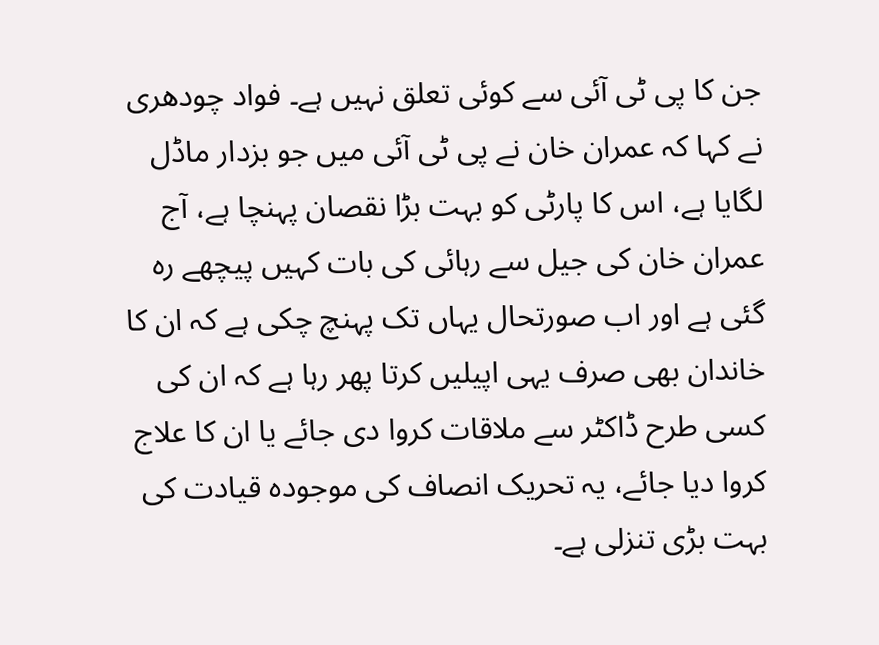جن کا پی ٹی آئی سے کوئی تعلق نہیں ہے۔ فواد چودھری نے کہا کہ عمران خان نے پی ٹی آئی میں جو بزدار ماڈل لگایا ہے، اس کا پارٹی کو بہت بڑا نقصان پہنچا ہے، آج عمران خان کی جیل سے رہائی کی بات کہیں پیچھے رہ گئی ہے اور اب صورتحال یہاں تک پہنچ چکی ہے کہ ان کا خاندان بھی صرف یہی اپیلیں کرتا پھر رہا ہے کہ ان کی کسی طرح ڈاکٹر سے ملاقات کروا دی جائے یا ان کا علاج کروا دیا جائے، یہ تحریک انصاف کی موجودہ قیادت کی بہت بڑی تنزلی ہے۔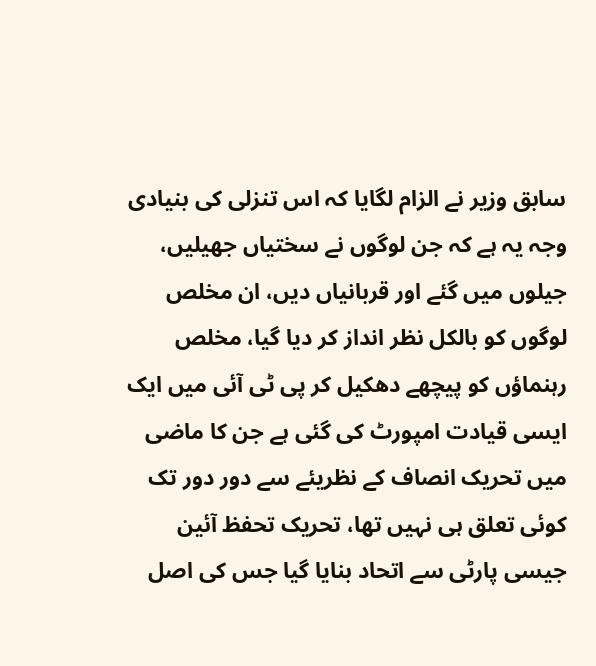سابق وزیر نے الزام لگایا کہ اس تنزلی کی بنیادی وجہ یہ ہے کہ جن لوگوں نے سختیاں جھیلیں، جیلوں میں گئے اور قربانیاں دیں، ان مخلص لوگوں کو بالکل نظر انداز کر دیا گیا، مخلص رہنماؤں کو پیچھے دھکیل کر پی ٹی آئی میں ایک ایسی قیادت امپورٹ کی گئی ہے جن کا ماضی میں تحریک انصاف کے نظریئے سے دور دور تک کوئی تعلق ہی نہیں تھا، تحریک تحفظ آئین جیسی پارٹی سے اتحاد بنایا گیا جس کی اصل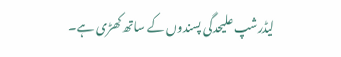لیڈرشپ علیحدگی پسندوں کے ساتھ کھڑی ہے۔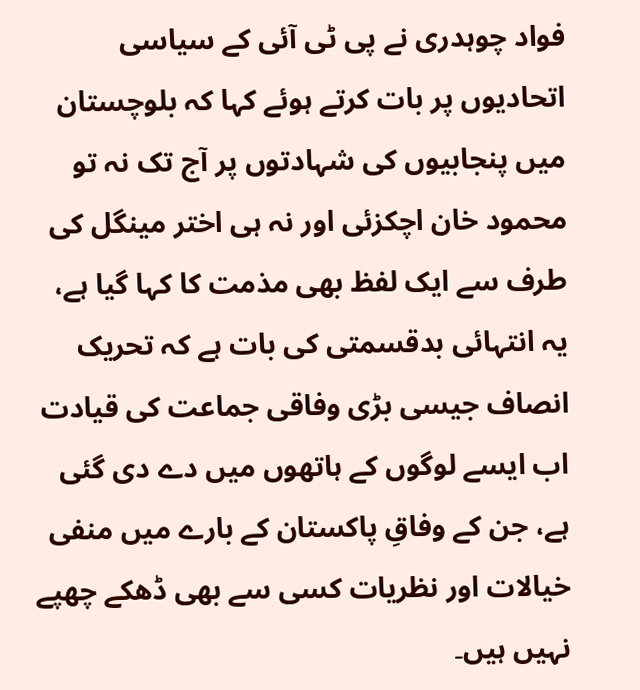فواد چوہدری نے پی ٹی آئی کے سیاسی اتحادیوں پر بات کرتے ہوئے کہا کہ بلوچستان میں پنجابیوں کی شہادتوں پر آج تک نہ تو محمود خان اچکزئی اور نہ ہی اختر مینگل کی طرف سے ایک لفظ بھی مذمت کا کہا گیا ہے، یہ انتہائی بدقسمتی کی بات ہے کہ تحریک انصاف جیسی بڑی وفاقی جماعت کی قیادت اب ایسے لوگوں کے ہاتھوں میں دے دی گئی ہے، جن کے وفاقِ پاکستان کے بارے میں منفی خیالات اور نظریات کسی سے بھی ڈھکے چھپے نہیں ہیں۔